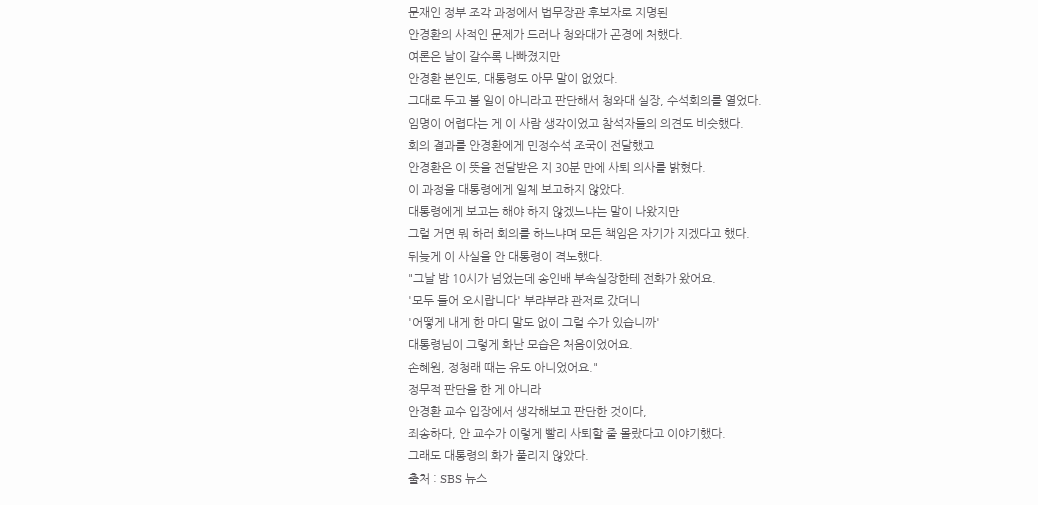문재인 정부 조각 과정에서 법무장관 후보자로 지명된
안경환의 사적인 문제가 드러나 청와대가 곤경에 처했다.
여론은 날이 갈수록 나빠졌지만
안경환 본인도, 대통령도 아무 말이 없었다.
그대로 두고 볼 일이 아니라고 판단해서 청와대 실장, 수석회의를 열었다.
임명이 어렵다는 게 이 사람 생각이었고 참석자들의 의견도 비슷했다.
회의 결과를 안경환에게 민정수석 조국이 전달했고
안경환은 이 뜻을 전달받은 지 30분 만에 사퇴 의사를 밝혔다.
이 과정을 대통령에게 일체 보고하지 않았다.
대통령에게 보고는 해야 하지 않겠느냐는 말이 나왔지만
그럴 거면 뭐 하러 회의를 하느냐며 모든 책임은 자기가 지겠다고 했다.
뒤늦게 이 사실을 안 대통령이 격노했다.
"그날 밤 10시가 넘었는데 송인배 부속실장한테 전화가 왔어요.
'모두 들어 오시랍니다' 부랴부랴 관저로 갔더니
'어떻게 내게 한 마디 말도 없이 그럴 수가 있습니까'
대통령님이 그렇게 화난 모습은 처음이었어요.
손혜원, 정청래 때는 유도 아니었어요."
정무적 판단을 한 게 아니라
안경환 교수 입장에서 생각해보고 판단한 것이다,
죄송하다, 안 교수가 이렇게 빨리 사퇴할 줄 몰랐다고 이야기했다.
그래도 대통령의 화가 풀리지 않았다.
출처 : SBS 뉴스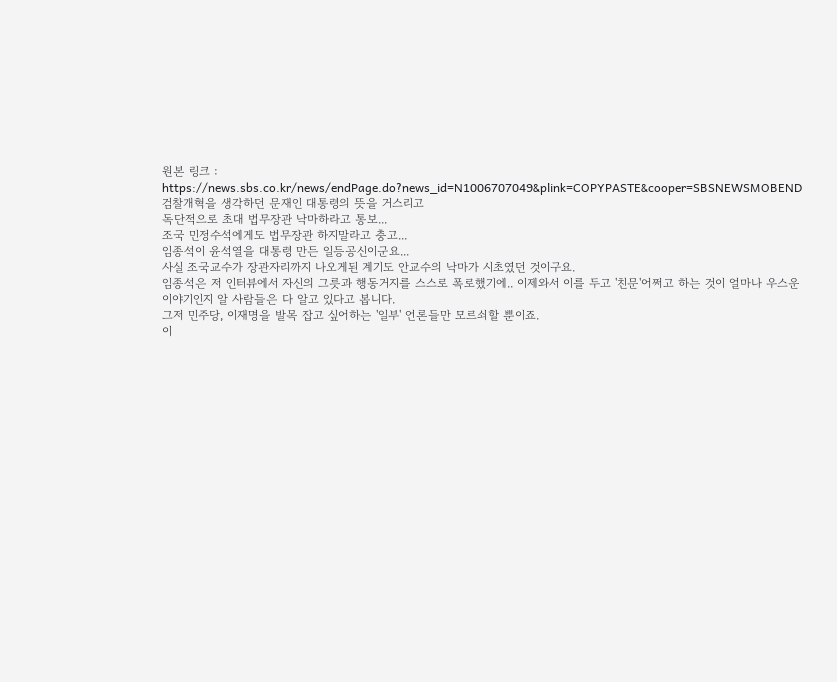원본 링크 : https://news.sbs.co.kr/news/endPage.do?news_id=N1006707049&plink=COPYPASTE&cooper=SBSNEWSMOBEND
검찰개혁을 생각하던 문재인 대통령의 뜻을 거스리고
독단적으로 초대 법무장관 낙마하라고 통보...
조국 민정수석에게도 법무장관 하지말라고 충고...
임종석이 윤석열을 대통령 만든 일등공신이군요...
사실 조국교수가 장관자리까지 나오게된 계기도 안교수의 낙마가 시초였던 것이구요.
임종석은 저 인터뷰에서 자신의 그릇과 행동거지를 스스로 폭로했기에.. 이제와서 이를 두고 '친문'어쩌고 하는 것이 얼마나 우스운 이야기인지 알 사람들은 다 알고 있다고 봅니다.
그저 민주당, 이재명을 발목 잡고 싶어하는 '일부' 언론들만 모르쇠할 뿐이죠.
이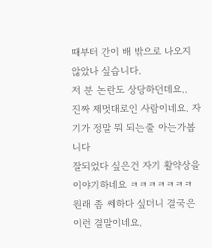때부터 간이 배 밖으로 나오지 않았나 싶습니다.
저 분 논란도 상당하던데요..
진짜 제멋대로인 사람이네요. 자기가 정말 뭐 되는줄 아는가봅니다
잘되었다 싶은건 자기 활약상을 이야기하네요 ㅋㅋㅋㅋㅋㅋㅋ
원래 좀 쎄하다 싶더니 결국은 이런 결말이네요.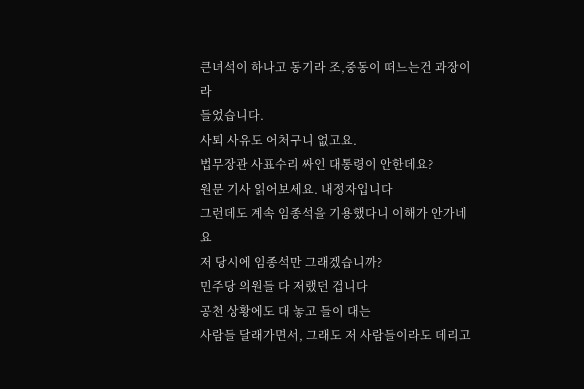큰녀석이 하나고 동기라 조,중동이 떠느는건 과장이라
들었습니다.
사퇴 사유도 어처구니 없고요.
법무장관 사표수리 싸인 대통령이 안한데요?
원문 기사 읽어보세요. 내정자입니다
그런데도 계속 임종석을 기용했다니 이해가 안가네요
저 당시에 임종석만 그래겠습니까?
민주당 의원들 다 저랬던 겁니다
공천 상황에도 대 놓고 들이 대는
사람들 달래가면서, 그래도 저 사람들이라도 데리고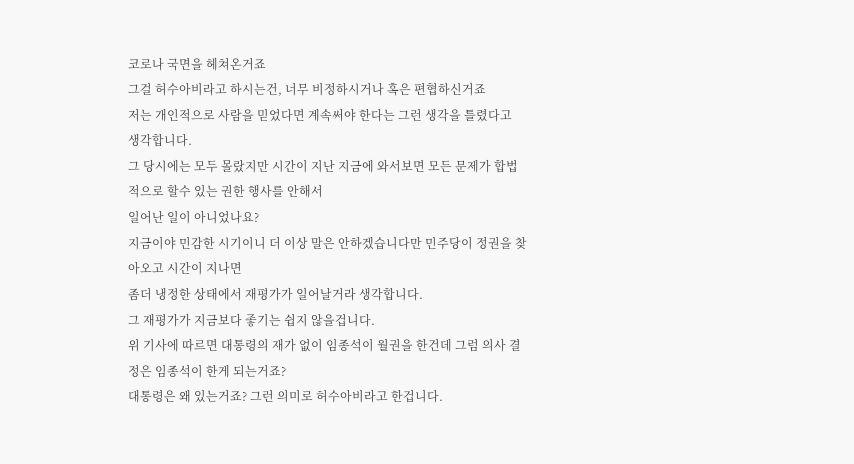코로나 국면을 헤쳐온거죠
그걸 허수아비라고 하시는건, 너무 비정하시거나 혹은 편협하신거죠
저는 개인적으로 사람을 믿었다면 계속써야 한다는 그런 생각을 틀렸다고
생각합니다.
그 당시에는 모두 몰랐지만 시간이 지난 지금에 와서보면 모든 문제가 합법적으로 할수 있는 권한 행사를 안해서
일어난 일이 아니었나요?
지금이야 민감한 시기이니 더 이상 말은 안하겠습니다만 민주당이 정권을 찾아오고 시간이 지나면
좀더 냉정한 상태에서 재평가가 일어날거라 생각합니다.
그 재평가가 지금보다 좋기는 쉽지 않을겁니다.
위 기사에 따르면 대통령의 재가 없이 임종석이 월권을 한건데 그럼 의사 결정은 임종석이 한게 되는거죠?
대통령은 왜 있는거죠? 그런 의미로 허수아비라고 한겁니다.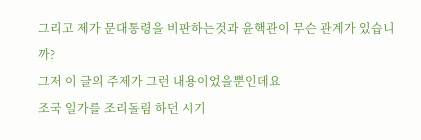그리고 제가 문대통령을 비판하는것과 윤핵관이 무슨 관계가 있습니까?
그저 이 글의 주제가 그런 내용이었을뿐인데요
조국 일가를 조리돌림 하던 시기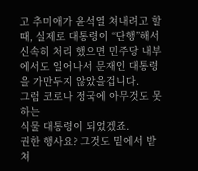고 추미애가 윤석열 쳐내려고 할 때, 실제로 대통령이 “단행”해서 신속히 처리 했으면 민주당 내부에서도 일어나서 문재인 대통령을 가만두지 않았을겁니다.
그럼 코로나 정국에 아무것도 못 하는
식물 대통령이 되었겠죠.
권한 행사요? 그것도 밑에서 받쳐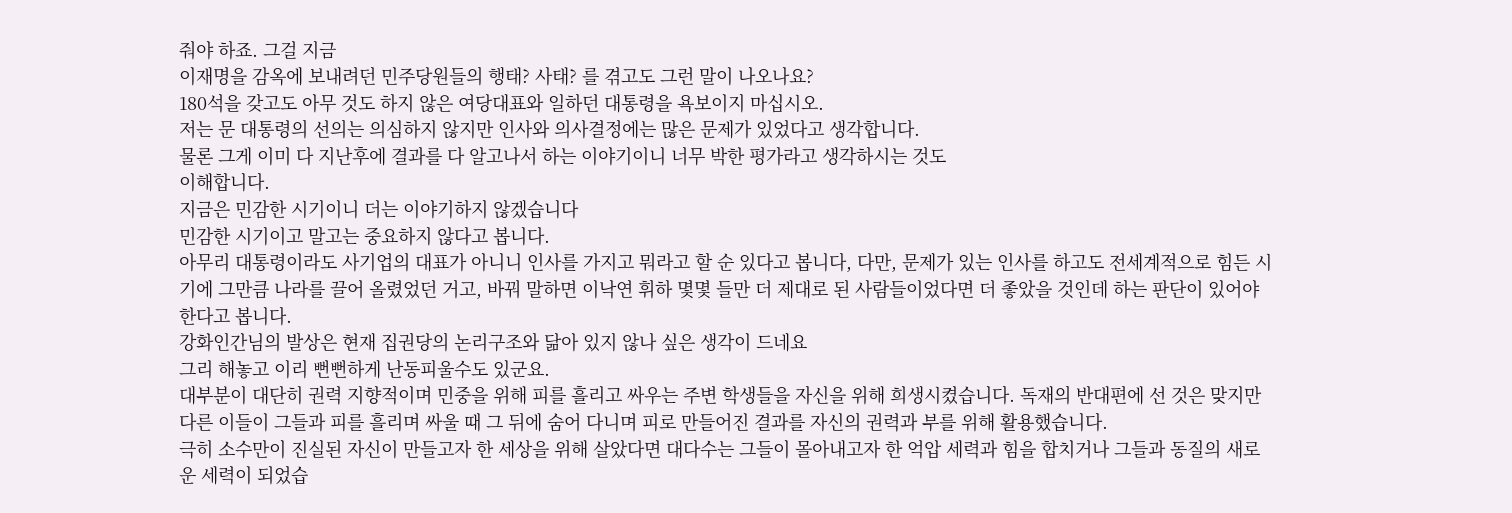줘야 하죠. 그걸 지금
이재명을 감옥에 보내려던 민주당원들의 행태? 사태? 를 겪고도 그런 말이 나오나요?
180석을 갖고도 아무 것도 하지 않은 여당대표와 일하던 대통령을 욕보이지 마십시오.
저는 문 대통령의 선의는 의심하지 않지만 인사와 의사결정에는 많은 문제가 있었다고 생각합니다.
물론 그게 이미 다 지난후에 결과를 다 알고나서 하는 이야기이니 너무 박한 평가라고 생각하시는 것도
이해합니다.
지금은 민감한 시기이니 더는 이야기하지 않겠습니다
민감한 시기이고 말고는 중요하지 않다고 봅니다.
아무리 대통령이라도 사기업의 대표가 아니니 인사를 가지고 뭐라고 할 순 있다고 봅니다, 다만, 문제가 있는 인사를 하고도 전세계적으로 힘든 시기에 그만큼 나라를 끌어 올렸었던 거고, 바꿔 말하면 이낙연 휘하 몇몇 들만 더 제대로 된 사람들이었다면 더 좋았을 것인데 하는 판단이 있어야 한다고 봅니다.
강화인간님의 발상은 현재 집권당의 논리구조와 닮아 있지 않나 싶은 생각이 드네요
그리 해놓고 이리 뻔뻔하게 난동피울수도 있군요.
대부분이 대단히 권력 지향적이며 민중을 위해 피를 흘리고 싸우는 주변 학생들을 자신을 위해 희생시켰습니다. 독재의 반대편에 선 것은 맞지만 다른 이들이 그들과 피를 흘리며 싸울 때 그 뒤에 숨어 다니며 피로 만들어진 결과를 자신의 권력과 부를 위해 활용했습니다.
극히 소수만이 진실된 자신이 만들고자 한 세상을 위해 살았다면 대다수는 그들이 몰아내고자 한 억압 세력과 힘을 합치거나 그들과 동질의 새로운 세력이 되었습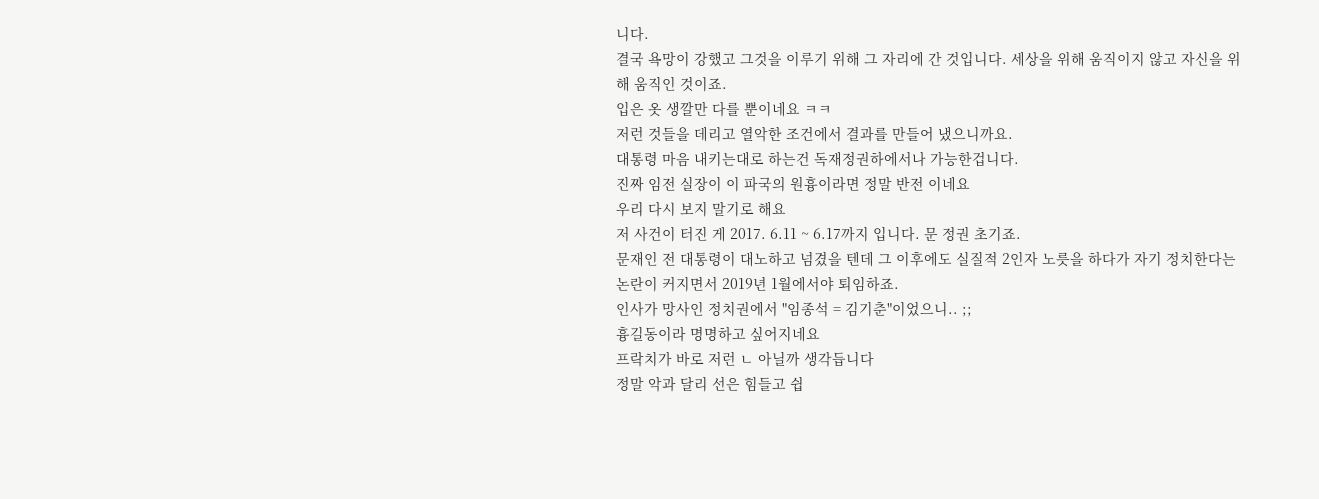니다.
결국 욕망이 강했고 그것을 이루기 위해 그 자리에 간 것입니다. 세상을 위해 움직이지 않고 자신을 위해 움직인 것이죠.
입은 옷 생깔만 다를 뿐이네요 ㅋㅋ
저런 것들을 데리고 열악한 조건에서 결과를 만들어 냈으니까요.
대통령 마음 내키는대로 하는건 독재정권하에서나 가능한겁니다.
진짜 임전 실장이 이 파국의 원흉이라면 정말 반전 이네요
우리 다시 보지 말기로 해요
저 사건이 터진 게 2017. 6.11 ~ 6.17까지 입니다. 문 정권 초기죠.
문재인 전 대통령이 대노하고 넘겼을 텐데 그 이후에도 실질적 2인자 노릇을 하다가 자기 정치한다는 논란이 커지면서 2019년 1월에서야 퇴임하죠.
인사가 망사인 정치권에서 "임종석 = 김기춘"이었으니.. ;;
흉길동이라 명명하고 싶어지네요
프락치가 바로 저런 ㄴ 아닐까 생각듭니다
정말 악과 달리 선은 힘들고 쉽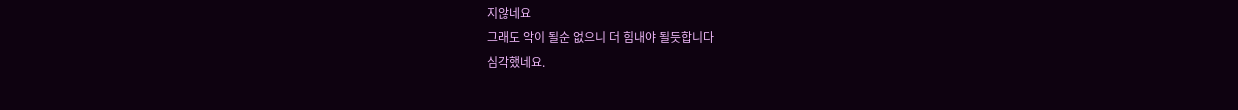지않네요
그래도 악이 될순 없으니 더 힘내야 될듯합니다
심각했네요.